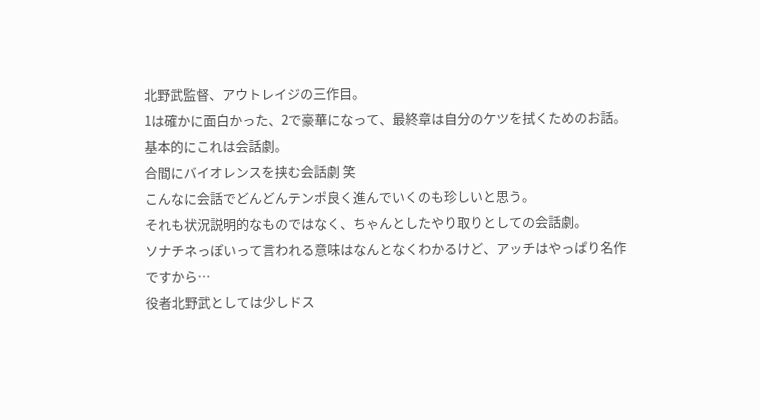北野武監督、アウトレイジの三作目。
1は確かに面白かった、2で豪華になって、最終章は自分のケツを拭くためのお話。
基本的にこれは会話劇。
合間にバイオレンスを挟む会話劇 笑
こんなに会話でどんどんテンポ良く進んでいくのも珍しいと思う。
それも状況説明的なものではなく、ちゃんとしたやり取りとしての会話劇。
ソナチネっぽいって言われる意味はなんとなくわかるけど、アッチはやっぱり名作ですから…
役者北野武としては少しドス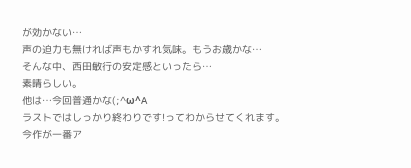が効かない…
声の迫力も無ければ声もかすれ気味。もうお歳かな…
そんな中、西田敏行の安定感といったら…
素晴らしい。
他は…今回普通かな(;^ω^A
ラストではしっかり終わりです!ってわからせてくれます。
今作が一番ア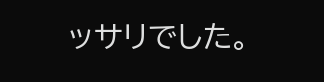ッサリでした。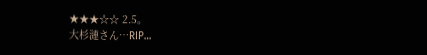★★★☆☆ 2.5。
大杉漣さん…RIP…